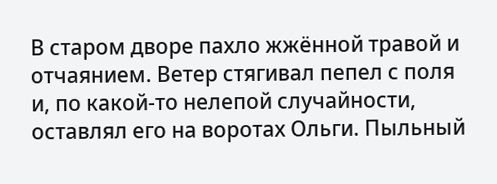В старом дворе пахло жжённой травой и отчаянием. Ветер стягивал пепел с поля и, по какой-то нелепой случайности, оставлял его на воротах Ольги. Пыльный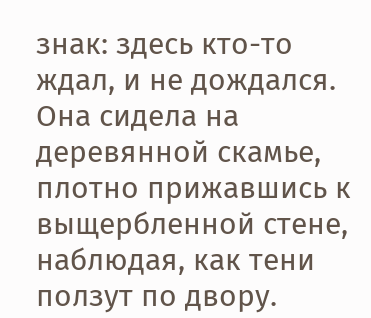знак: здесь кто-то ждал, и не дождался. Она сидела на деревянной скамье, плотно прижавшись к выщербленной стене, наблюдая, как тени ползут по двору.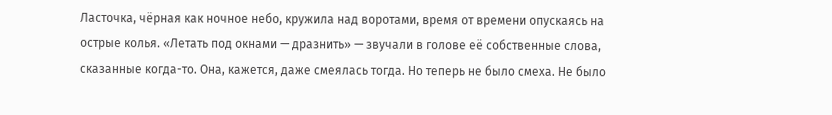Ласточка, чёрная как ночное небо, кружила над воротами, время от времени опускаясь на острые колья. «Летать под окнами — дразнить» — звучали в голове её собственные слова, сказанные когда-то. Она, кажется, даже смеялась тогда. Но теперь не было смеха. Не было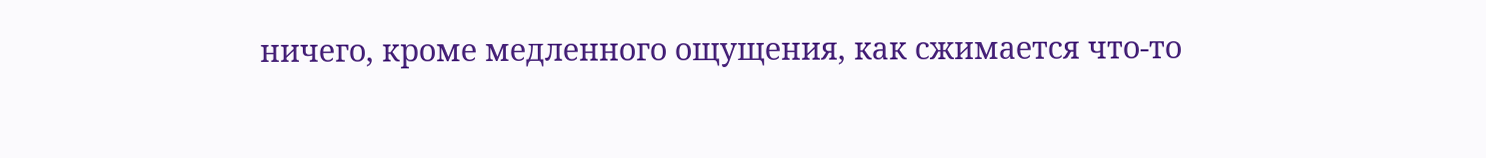ничего, кроме медленного ощущения, как сжимается что-то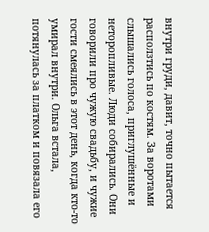внутри груди, давит, точно пытается расползтись по костям. За воротами слышались голоса, приглушённые и неторопливые. Люди собирались. Они говорили про чужую свадьбу, и чужие гости смеялись в этот день, когда кто-то умирал внутри. Ольга встала, потянулась за платком и повязала его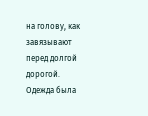на голову, как завязывают перед долгой дорогой. Одежда была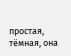простая, тёмная, она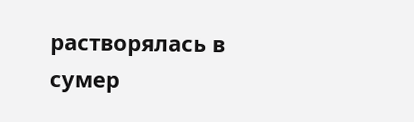растворялась в сумер